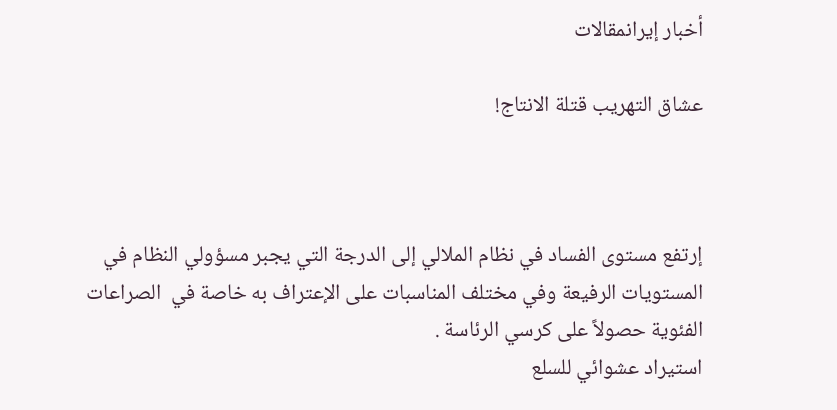أخبار إيرانمقالات

عشاق التهريب قتلة الانتاج!



إرتفع مستوی الفساد في نظام الملالي إلی الدرجة التي يجبر مسؤولي النظام في المستويات الرفيعة وفي مختلف المناسبات علی الإعتراف به خاصة في  الصراعات الفئوية حصولاً علی کرسي الرئاسة .
استيراد عشوائي للسلع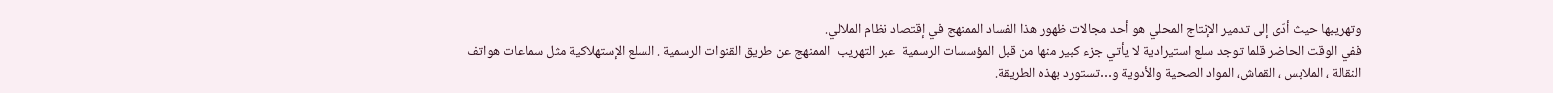وتهريبها حيث أدّی إلی تدمير الإنتاج المحلي هو أحد مجالات ظهور هذا الفساد الممنهج في إقتصاد نظام الملالي.
ففي الوقت الحاضر قلما توجد سلع استيرادية لا يأتي جزء کبير منها من قبل المؤسسات الرسمية  عبر التهريب  الممنهج عن طريق القنوات الرسمية . السلع الإستهلاکية مثل سماعات هواتف النقالة ، الملابس ، القماش، المواد الصحية والأدوية و…تستورد بهذه الطريقة.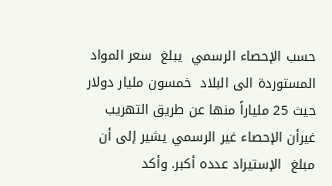حسب الإحصاء الرسمي  يبلغ  سعر المواد المستوردة الی البلاد  خمسون مليار دولار حيث 25 ملياراً منها عن طريق التهريب غيرأن الإحصاء غير الرسمي يشير إلی أن مبلغ  الإستيراد عدده أکبر. وأکد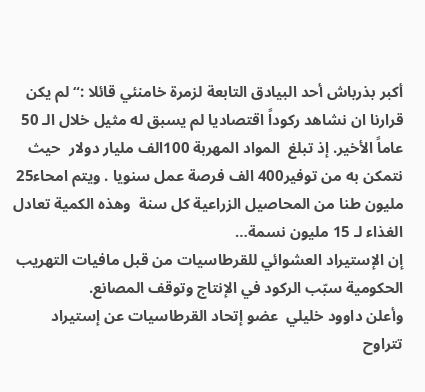أکبر بذرباش أحد البيادق التابعة لزمرة خامنئي قائلا :“ لم يکن قرارنا ان نشاهد رکوداً اقتصاديا لم يسبق له مثيل خلال الـ 50 عاماً الأخير. إذ تبلغ  المواد المهربة 100الف مليار دولار  حيث نتمکن به من توفير400 الف فرصة عمل سنويا . ويتم امحاء25 مليون طنا من المحاصيل الزراعية کل سنة  وهذه الکمية تعادل الغذاء لـ 15 مليون نسمة…
إن الإستيراد العشوائي للقرطاسيات من قبل مافيات التهريب الحکومية سبّب الرکود في الإنتاج وتوقف المصانع.
وأعلن داوود خليلي  عضو إتحاد القرطاسيات عن إستيراد  تتراوح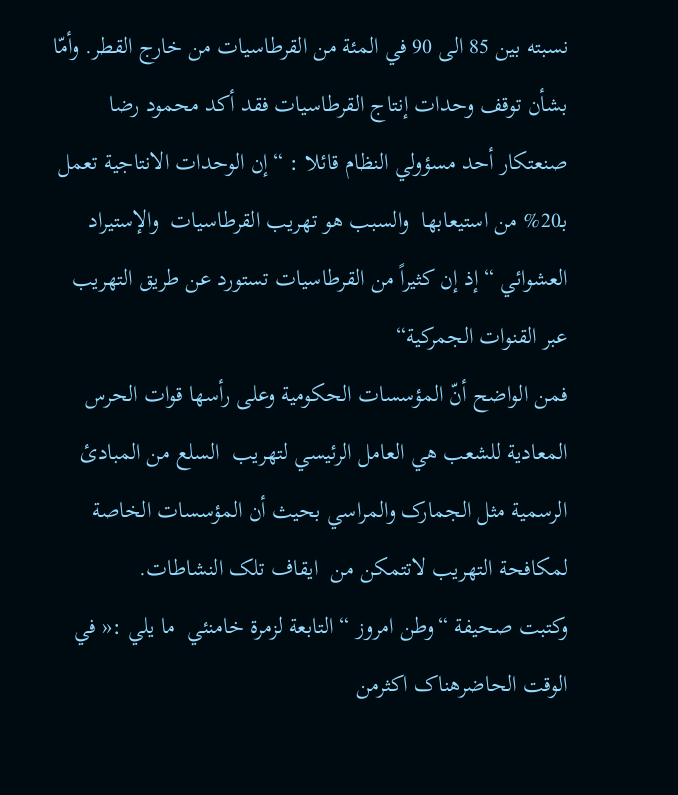نسبته بين 85 الی 90 في المئة من القرطاسيات من خارج القطر. وأمّا بشأن توقف وحدات إنتاج القرطاسيات فقد أکد محمود رضا صنعتکار أحد مسؤولي النظام قائلا : “إن الوحدات الانتاجية تعمل بـ20% من استيعابها  والسبب هو تهريب القرطاسيات  والإستيراد  العشوائي “ إذ إن کثيراً من القرطاسيات تستورد عن طريق التهريب عبر القنوات الجمرکية“
فمن الواضح أنّ المؤسسات الحکومية وعلی رأسها قوات الحرس المعادية للشعب هي العامل الرئيسي لتهريب  السلع من المبادئ الرسمية مثل الجمارک والمراسي بحيث أن المؤسسات الخاصة لمکافحة التهريب لاتتمکن من  ايقاف تلک النشاطات.
وکتبت صحيفة “وطن امروز “ التابعة لزمرة خامنئي  ما يلي :« في الوقت الحاضرهناک اکثرمن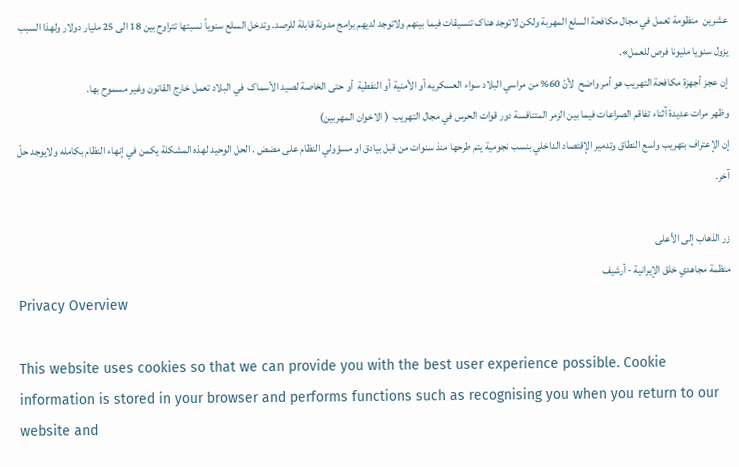عشرين  منظومة تعمل في مجال مکافحة السلع المهربة ولکن لاتوجد هناک تنسيقات فيما بينهم ولاتوجد لديهم برامج مدونة قابلة للرصد. وتدخل السلع سنوياً نسبتها تتراوح بين 18 الی 25 مليار دولار ولهذا السبب يزول سنويا مليونا فرص للعمل».
إن عجز أجهزة مکافحة التهريب هو أمر واضح  لأنّ 60% من مراسي البلاد سواء العسکريه أو الأمنية أو النفطية  أو حتی الخاصة لصيد الأسماک  في البلاد تعمل خارج القانون وغير مسموح بها.
وظهر مرات عديدة آثناء تفاقم الصراعات فيما بين الزمر المتنافسة دور قوات الحرس في مجال التهريب  ( الاخوان المهربين)
إن الإعتراف بتهريب واسع النطاق وتدمير الإقتصاد الداخلي بنسب نجومية يتم طرحها منذ سنوات من قبل بيادق او مسؤولي النظام علی مضض . الحل الوحيد لهذه المشکلة يکمن في إنهاء النظام بکامله ولايوجد حلّ آخر.

زر الذهاب إلى الأعلى
منظمة مجاهدي خلق الإيرانية - أرشیف
Privacy Overview

This website uses cookies so that we can provide you with the best user experience possible. Cookie information is stored in your browser and performs functions such as recognising you when you return to our website and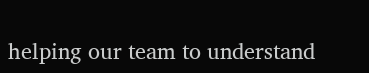helping our team to understand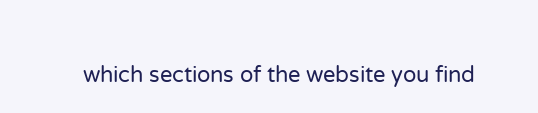which sections of the website you find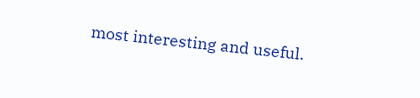most interesting and useful.